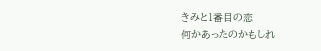きみと1番目の恋
何かあったのかもしれ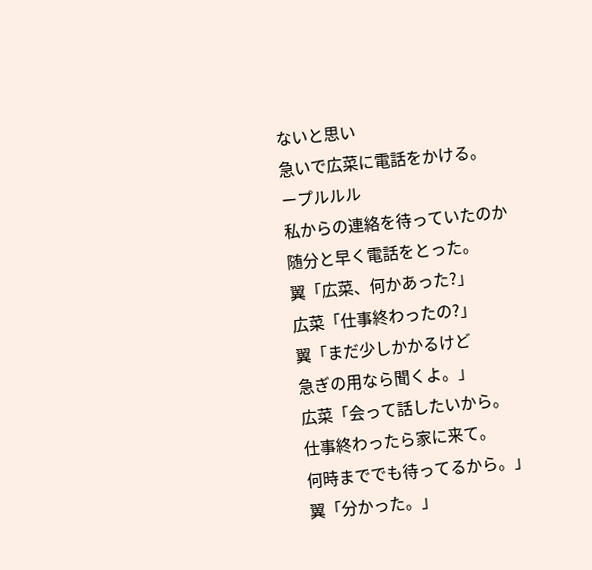ないと思い
急いで広菜に電話をかける。
ープルルル
私からの連絡を待っていたのか
随分と早く電話をとった。
翼「広菜、何かあった?」
広菜「仕事終わったの?」
翼「まだ少しかかるけど
急ぎの用なら聞くよ。」
広菜「会って話したいから。
仕事終わったら家に来て。
何時まででも待ってるから。」
翼「分かった。」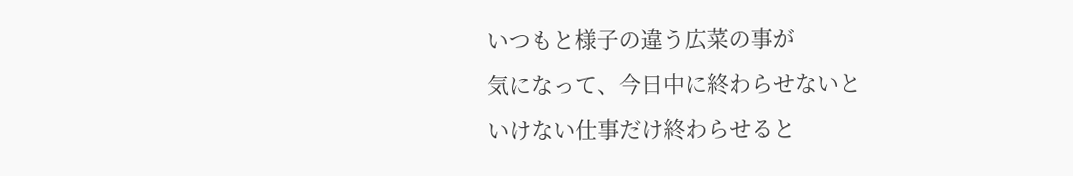いつもと様子の違う広菜の事が
気になって、今日中に終わらせないと
いけない仕事だけ終わらせると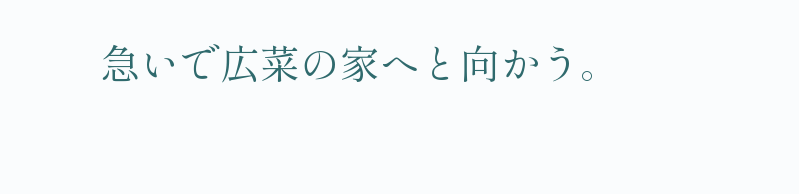急いで広菜の家へと向かう。